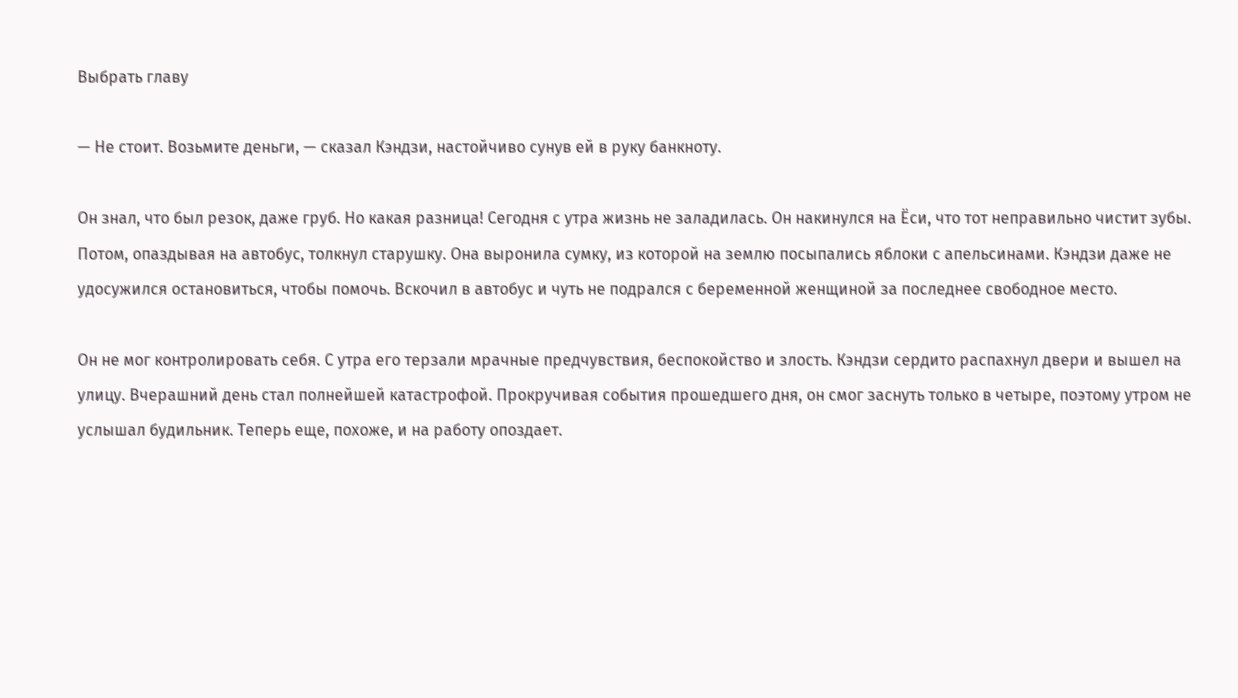Выбрать главу

— Не стоит. Возьмите деньги, — сказал Кэндзи, настойчиво сунув ей в руку банкноту.

Он знал, что был резок, даже груб. Но какая разница! Сегодня с утра жизнь не заладилась. Он накинулся на Ёси, что тот неправильно чистит зубы. Потом, опаздывая на автобус, толкнул старушку. Она выронила сумку, из которой на землю посыпались яблоки с апельсинами. Кэндзи даже не удосужился остановиться, чтобы помочь. Вскочил в автобус и чуть не подрался с беременной женщиной за последнее свободное место.

Он не мог контролировать себя. С утра его терзали мрачные предчувствия, беспокойство и злость. Кэндзи сердито распахнул двери и вышел на улицу. Вчерашний день стал полнейшей катастрофой. Прокручивая события прошедшего дня, он смог заснуть только в четыре, поэтому утром не услышал будильник. Теперь еще, похоже, и на работу опоздает.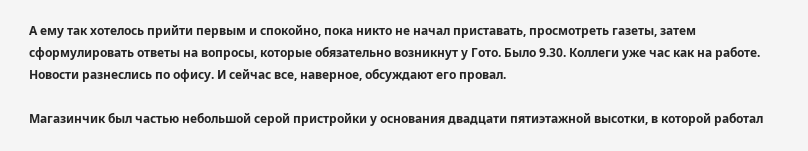А ему так хотелось прийти первым и спокойно, пока никто не начал приставать, просмотреть газеты, затем сформулировать ответы на вопросы, которые обязательно возникнут у Гото. Было 9.30. Коллеги уже час как на работе. Новости разнеслись по офису. И сейчас все, наверное, обсуждают его провал.

Магазинчик был частью небольшой серой пристройки у основания двадцати пятиэтажной высотки, в которой работал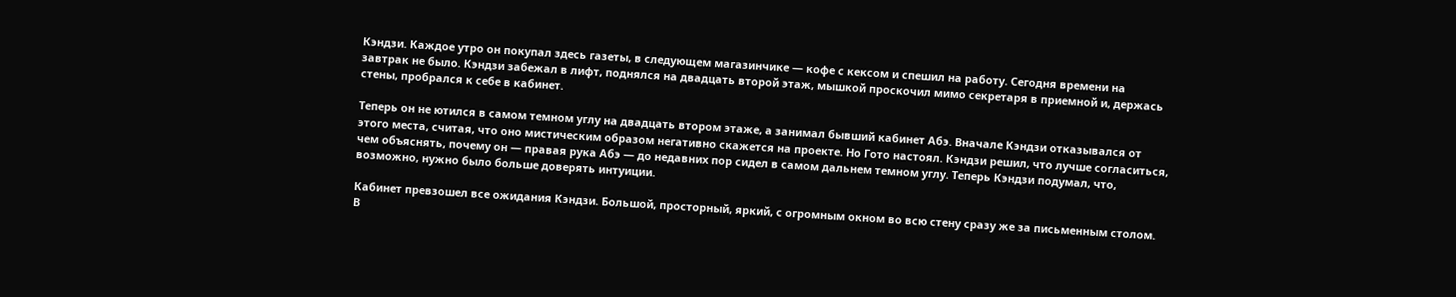Кэндзи. Каждое утро он покупал здесь газеты, в следующем магазинчике — кофе с кексом и спешил на работу. Сегодня времени на завтрак не было. Кэндзи забежал в лифт, поднялся на двадцать второй этаж, мышкой проскочил мимо секретаря в приемной и, держась стены, пробрался к себе в кабинет.

Теперь он не ютился в самом темном углу на двадцать втором этаже, а занимал бывший кабинет Абэ. Вначале Кэндзи отказывался от этого места, считая, что оно мистическим образом негативно скажется на проекте. Но Гото настоял. Кэндзи решил, что лучше согласиться, чем объяснять, почему он — правая рука Абэ — до недавних пор сидел в самом дальнем темном углу. Теперь Кэндзи подумал, что, возможно, нужно было больше доверять интуиции.

Кабинет превзошел все ожидания Кэндзи. Большой, просторный, яркий, с огромным окном во всю стену сразу же за письменным столом. В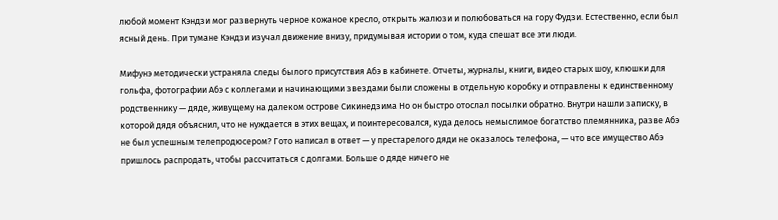любой момент Кэндзи мог развернуть черное кожаное кресло, открыть жалюзи и полюбоваться на гору Фудзи. Естественно, если был ясный день. При тумане Кэндзи изучал движение внизу, придумывая истории о том, куда спешат все эти люди.

Мифунэ методически устраняла следы былого присутствия Абэ в кабинете. Отчеты, журналы, книги, видео старых шоу, клюшки для гольфа, фотографии Абэ с коллегами и начинающими звездами были сложены в отдельную коробку и отправлены к единственному родственнику — дяде, живущему на далеком острове Сикинедзима Но он быстро отослал посылки обратно. Внутри нашли записку, в которой дядя объяснил, что не нуждается в этих вещах, и поинтересовался, куда делось немыслимое богатство племянника, разве Абэ не был успешным телепродюсером? Гото написал в ответ — у престарелого дяди не оказалось телефона, — что все имущество Абэ пришлось распродать, чтобы рассчитаться с долгами. Больше о дяде ничего не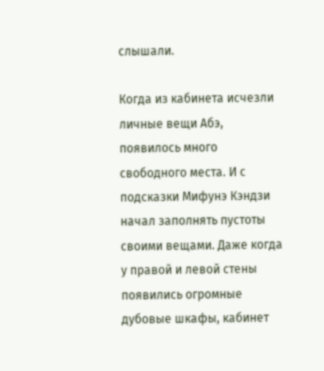слышали.

Когда из кабинета исчезли личные вещи Абэ, появилось много свободного места. И с подсказки Мифунэ Кэндзи начал заполнять пустоты своими вещами. Даже когда у правой и левой стены появились огромные дубовые шкафы, кабинет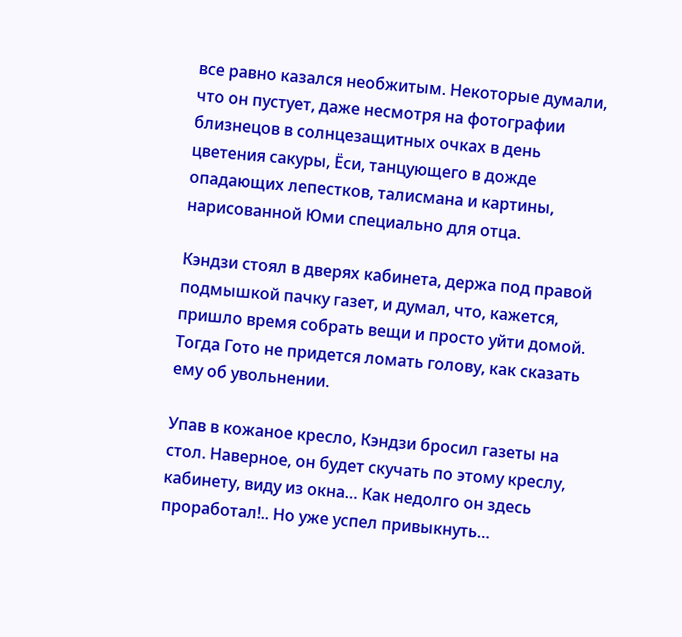все равно казался необжитым. Некоторые думали, что он пустует, даже несмотря на фотографии близнецов в солнцезащитных очках в день цветения сакуры, Ёси, танцующего в дожде опадающих лепестков, талисмана и картины, нарисованной Юми специально для отца.

Кэндзи стоял в дверях кабинета, держа под правой подмышкой пачку газет, и думал, что, кажется, пришло время собрать вещи и просто уйти домой. Тогда Гото не придется ломать голову, как сказать ему об увольнении.

Упав в кожаное кресло, Кэндзи бросил газеты на стол. Наверное, он будет скучать по этому креслу, кабинету, виду из окна… Как недолго он здесь проработал!.. Но уже успел привыкнуть…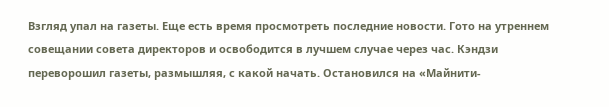Взгляд упал на газеты. Еще есть время просмотреть последние новости. Гото на утреннем совещании совета директоров и освободится в лучшем случае через час. Кэндзи переворошил газеты, размышляя, с какой начать. Остановился на «Майнити-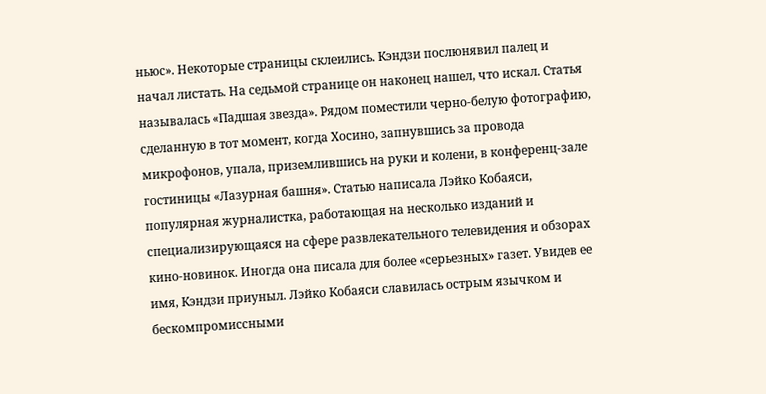ньюс». Некоторые страницы склеились. Кэндзи послюнявил палец и начал листать. На седьмой странице он наконец нашел, что искал. Статья называлась «Падшая звезда». Рядом поместили черно-белую фотографию, сделанную в тот момент, когда Хосино, запнувшись за провода микрофонов, упала, приземлившись на руки и колени, в конференц-зале гостиницы «Лазурная башня». Статью написала Лэйко Кобаяси, популярная журналистка, работающая на несколько изданий и специализирующаяся на сфере развлекательного телевидения и обзорах кино-новинок. Иногда она писала для более «серьезных» газет. Увидев ее имя, Кэндзи приуныл. Лэйко Кобаяси славилась острым язычком и бескомпромиссными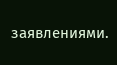заявлениями.